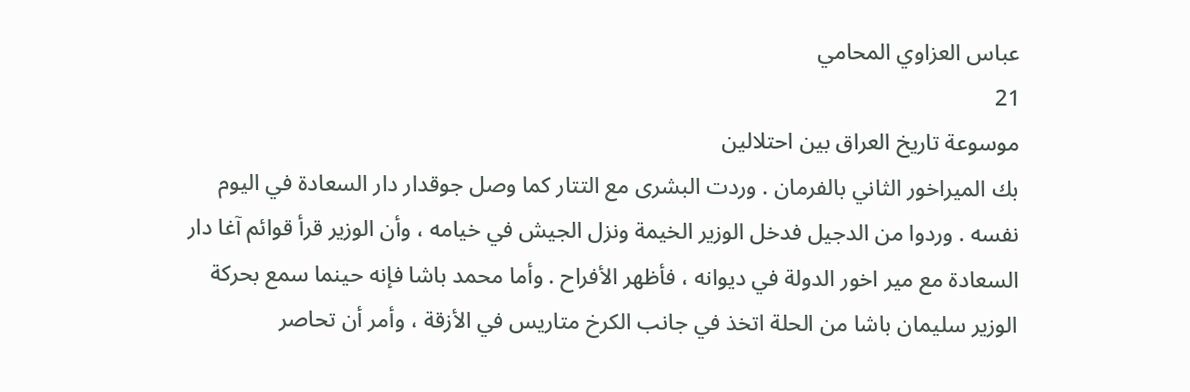عباس العزاوي المحامي
21
موسوعة تاريخ العراق بين احتلالين
بك الميراخور الثاني بالفرمان . وردت البشرى مع التتار كما وصل جوقدار دار السعادة في اليوم نفسه . وردوا من الدجيل فدخل الوزير الخيمة ونزل الجيش في خيامه ، وأن الوزير قرأ قوائم آغا دار السعادة مع مير اخور الدولة في ديوانه ، فأظهر الأفراح . وأما محمد باشا فإنه حينما سمع بحركة الوزير سليمان باشا من الحلة اتخذ في جانب الكرخ متاريس في الأزقة ، وأمر أن تحاصر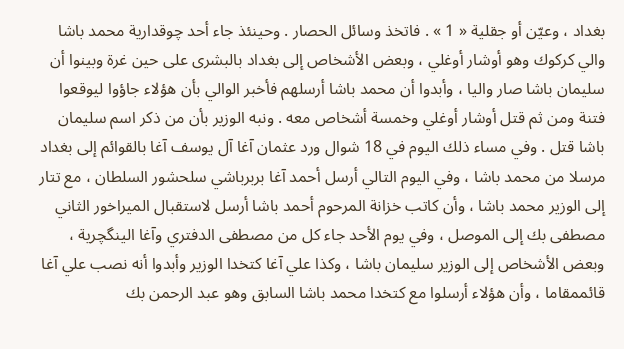بغداد ، وعيّن أو جقلية « 1 » . فاتخذ وسائل الحصار . وحينئذ جاء أحد چوقدارية محمد باشا والي كركوك وهو أوشار أوغلي ، وبعض الأشخاص إلى بغداد بالبشرى على حين غرة وبينوا أن سليمان باشا صار واليا ، وأبدوا أن محمد باشا أرسلهم فأخبر الوالي بأن هؤلاء جاؤوا ليوقعوا فتنة ومن ثم قتل أوشار أوغلي وخمسة أشخاص معه . ونبه الوزير بأن من ذكر اسم سليمان باشا قتل . وفي مساء ذلك اليوم في 18 شوال ورد عثمان آغا آل يوسف آغا بالقوائم إلى بغداد مرسلا من محمد باشا ، وفي اليوم التالي أرسل أحمد آغا بربرباشي سلحشور السلطان ، مع تتار إلى الوزير محمد باشا ، وأن كاتب خزانة المرحوم أحمد باشا أرسل لاستقبال الميراخور الثاني مصطفى بك إلى الموصل ، وفي يوم الأحد جاء كل من مصطفى الدفتري وآغا الينگچرية ، وبعض الأشخاص إلى الوزير سليمان باشا ، وكذا علي آغا كتخدا الوزير وأبدوا أنه نصب علي آغا قائممقاما ، وأن هؤلاء أرسلوا مع كتخدا محمد باشا السابق وهو عبد الرحمن بك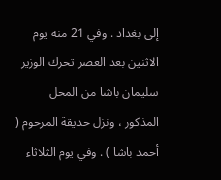إلى بغداد . وفي 21 منه يوم الاثنين بعد العصر تحرك الوزير سليمان باشا من المحل المذكور ، ونزل حديقة المرحوم ( أحمد باشا ) . وفي يوم الثلاثاء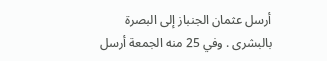أرسل عثمان الجنباز إلى البصرة بالبشرى . وفي 25 منه الجمعة أرسل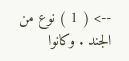--> ( 1 ) نوع من الجند . وكانوا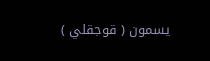يسمون ( قوجقلي )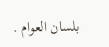بلسان العوام .